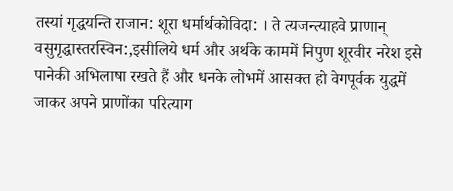तस्यां गृद्धयन्ति राजान: शूरा धर्मार्थकोविदा: । ते त्यजन्त्याहवे प्राणान् वसुगृद्धास्तरस्विन:,इसीलिये धर्म और अर्थके काममें निपुण शूरवीर नरेश इसे पानेकी अभिलाषा रखते हैं और धनके लोभमें आसक्त हो वेगपूर्वक युद्धमें जाकर अपने प्राणोंका परित्याग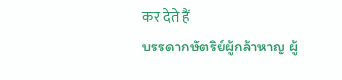कर देते हैं
บรรดากษัตริย์ผู้กล้าหาญ ผู้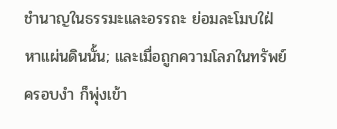ชำนาญในธรรมะและอรรถะ ย่อมละโมบใฝ่หาแผ่นดินนั้น; และเมื่อถูกความโลภในทรัพย์ครอบงำ ก็พุ่งเข้า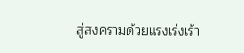สู่สงครามด้วยแรงเร่งเร้า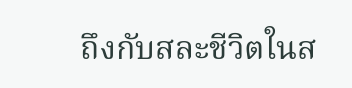ถึงกับสละชีวิตในส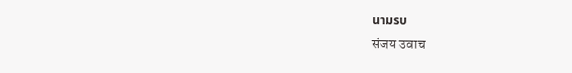นามรบ
संजय उवाच